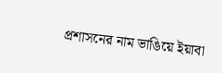প্রশাসনের নাম ভাঙিয়ে ইয়াবা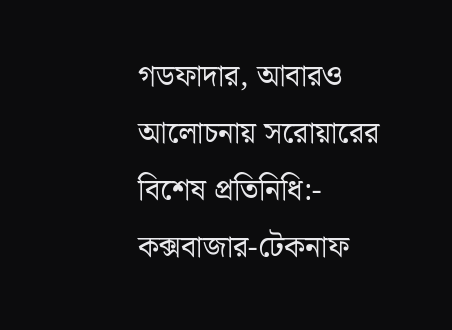গডফাদার, আবারও আলোচনায় সরোয়ারের
বিশেষ প্রতিনিধি:- কক্সবাজার-টেকনাফ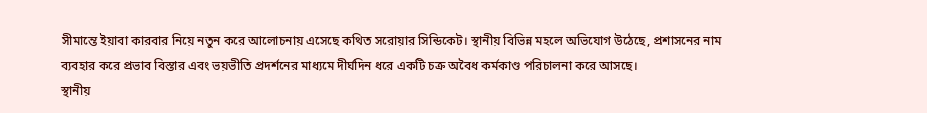সীমান্তে ইয়াবা কারবার নিয়ে নতুন করে আলোচনায় এসেছে কথিত সরোয়ার সিন্ডিকেট। স্থানীয় বিভিন্ন মহলে অভিযোগ উঠেছে, প্রশাসনের নাম ব্যবহার করে প্রভাব বিস্তার এবং ভয়ভীতি প্রদর্শনের মাধ্যমে দীর্ঘদিন ধরে একটি চক্র অবৈধ কর্মকাণ্ড পরিচালনা করে আসছে।
স্থানীয়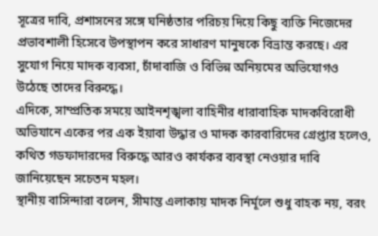সূত্রের দাবি, প্রশাসনের সঙ্গে ঘনিষ্ঠতার পরিচয় দিয়ে কিছু ব্যক্তি নিজেদের প্রভাবশালী হিসেবে উপস্থাপন করে সাধারণ মানুষকে বিভ্রান্ত করছে। এর সুযোগ নিয়ে মাদক ব্যবসা, চাঁদাবাজি ও বিভিন্ন অনিয়মের অভিযোগও উঠেছে তাদের বিরুদ্ধে।
এদিকে, সাম্প্রতিক সময়ে আইনশৃঙ্খলা বাহিনীর ধারাবাহিক মাদকবিরোধী অভিযানে একের পর এক ইয়াবা উদ্ধার ও মাদক কারবারিদের গ্রেপ্তার হলেও, কথিত গডফাদারদের বিরুদ্ধে আরও কার্যকর ব্যবস্থা নেওয়ার দাবি জানিয়েছেন সচেতন মহল।
স্থানীয় বাসিন্দারা বলেন, সীমান্ত এলাকায় মাদক নির্মূলে শুধু বাহক নয়, বরং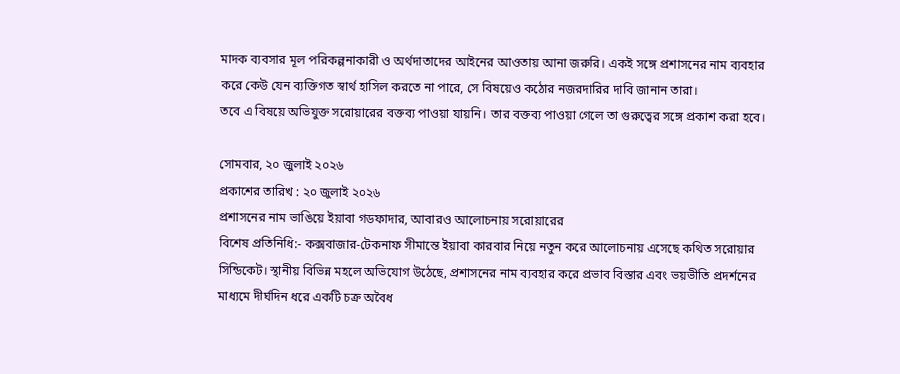মাদক ব্যবসার মূল পরিকল্পনাকারী ও অর্থদাতাদের আইনের আওতায় আনা জরুরি। একই সঙ্গে প্রশাসনের নাম ব্যবহার করে কেউ যেন ব্যক্তিগত স্বার্থ হাসিল করতে না পারে, সে বিষয়েও কঠোর নজরদারির দাবি জানান তারা।
তবে এ বিষয়ে অভিযুক্ত সরোয়ারের বক্তব্য পাওয়া যায়নি। তার বক্তব্য পাওয়া গেলে তা গুরুত্বের সঙ্গে প্রকাশ করা হবে।

সোমবার, ২০ জুলাই ২০২৬
প্রকাশের তারিখ : ২০ জুলাই ২০২৬
প্রশাসনের নাম ভাঙিয়ে ইয়াবা গডফাদার, আবারও আলোচনায় সরোয়ারের
বিশেষ প্রতিনিধি:- কক্সবাজার-টেকনাফ সীমান্তে ইয়াবা কারবার নিয়ে নতুন করে আলোচনায় এসেছে কথিত সরোয়ার সিন্ডিকেট। স্থানীয় বিভিন্ন মহলে অভিযোগ উঠেছে, প্রশাসনের নাম ব্যবহার করে প্রভাব বিস্তার এবং ভয়ভীতি প্রদর্শনের মাধ্যমে দীর্ঘদিন ধরে একটি চক্র অবৈধ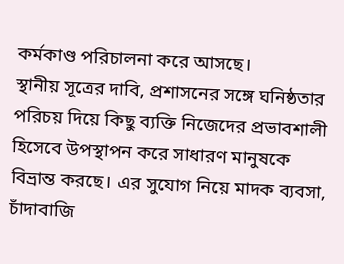কর্মকাণ্ড পরিচালনা করে আসছে।
স্থানীয় সূত্রের দাবি, প্রশাসনের সঙ্গে ঘনিষ্ঠতার পরিচয় দিয়ে কিছু ব্যক্তি নিজেদের প্রভাবশালী হিসেবে উপস্থাপন করে সাধারণ মানুষকে বিভ্রান্ত করছে। এর সুযোগ নিয়ে মাদক ব্যবসা, চাঁদাবাজি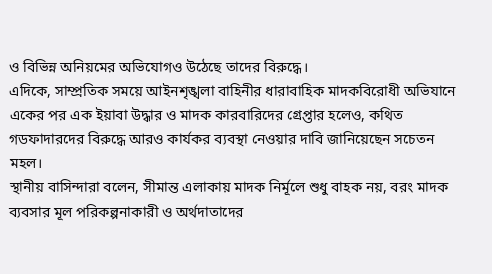ও বিভিন্ন অনিয়মের অভিযোগও উঠেছে তাদের বিরুদ্ধে।
এদিকে, সাম্প্রতিক সময়ে আইনশৃঙ্খলা বাহিনীর ধারাবাহিক মাদকবিরোধী অভিযানে একের পর এক ইয়াবা উদ্ধার ও মাদক কারবারিদের গ্রেপ্তার হলেও, কথিত গডফাদারদের বিরুদ্ধে আরও কার্যকর ব্যবস্থা নেওয়ার দাবি জানিয়েছেন সচেতন মহল।
স্থানীয় বাসিন্দারা বলেন, সীমান্ত এলাকায় মাদক নির্মূলে শুধু বাহক নয়, বরং মাদক ব্যবসার মূল পরিকল্পনাকারী ও অর্থদাতাদের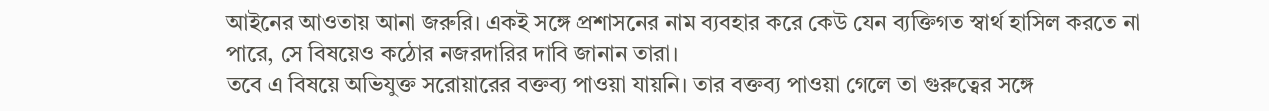আইনের আওতায় আনা জরুরি। একই সঙ্গে প্রশাসনের নাম ব্যবহার করে কেউ যেন ব্যক্তিগত স্বার্থ হাসিল করতে না পারে, সে বিষয়েও কঠোর নজরদারির দাবি জানান তারা।
তবে এ বিষয়ে অভিযুক্ত সরোয়ারের বক্তব্য পাওয়া যায়নি। তার বক্তব্য পাওয়া গেলে তা গুরুত্বের সঙ্গে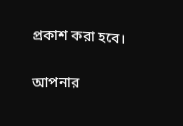প্রকাশ করা হবে।

আপনার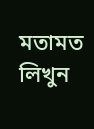মতামত লিখুন